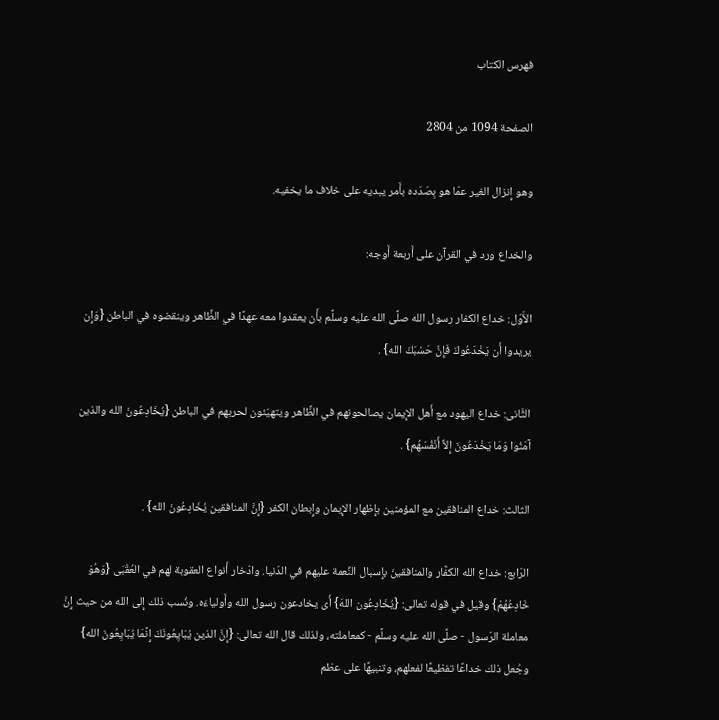فهرس الكتاب

الصفحة 1094 من 2804

وهو إِنزال الغير عمّا هو بِصَدَده بأَمر يبديه على خلاف ما يخفيه.

والخداع ورد في القرآن على أَربعة أَوجه:

الأَوّل: خداع الكفار رسول الله صلَّى الله عليه وسلَّم بأَن يعقدوا معه عهدًا في الظَّاهر وينقضوه في الباطن {وَإِن يريدوا أَن يَخْدَعُوكَ فَإِنَّ حَسْبَكَ الله} .

الثَّانى: خداع اليهود مع أَهل الإِيمان يصالحونهم في الظَّاهر ويتهيّئون لحربهم في الباطن {يُخَادِعُونَ الله والذين آمَنُوا وَمَا يَخْدَعُونَ إِلاَّ أَنْفُسَهُم} .

الثالث: خداع المنافقين مع المؤمنين بإِظهار الإِيمان وإِبطان الكفر {إِنَّ المنافقين يُخَادِعُونَ الله} .

الرّابع: خداع الله الكفَّار والمنافقينَ بإِسبال النِّعمة عليهم في الدّنيا. وادّخار أَنواع العقوبة لهم في العُقْبَى {وَهُوَ خَادِعُهُمْ} وقيل في قوله تعالى: {يُخَادِعُون اللهَ} أَى يخادعون رسول الله وأَولياءَه. ونُسب ذلك إِلى الله من حيث إِنَّ معاملة الرّسول - صلَّى الله عليه وسلَّم - كمعاملته، ولذلك قال الله تعالى: {إِنَّ الذين يُبَايِعُونَكَ إِنَّمَا يُبَايِعُونَ الله} وجُعل ذلك خداعًا تفظيعًا لفعلهم، وتنبيهًا على عظم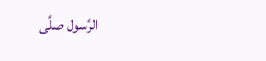الرَّسول صلَّى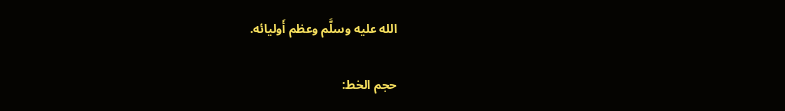الله عليه وسلَّم وعظم أَوليائه.

حجم الخط: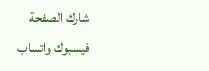شارك الصفحة
فيسبوك واتساب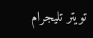تويتر تليجرام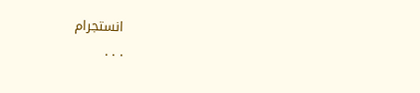انستجرام
. . .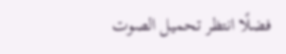فضلًا انتظر تحميل الصوت